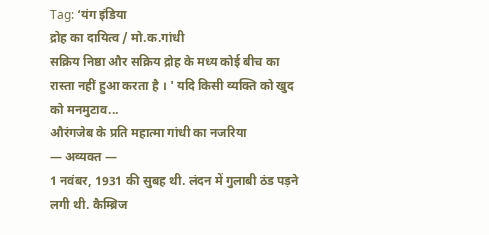Tag: ‘यंग इंडिया
द्रोह का दायित्व / मो.क.गांधी
सक्रिय निष्ठा और सक्रिय द्रोह के मध्य कोई बीच का रास्ता नहीं हुआ करता है । ' यदि किसी व्यक्ति को खुद को मनमुटाव...
औरंगजेब के प्रति महात्मा गांधी का नजरिया
— अव्यक्त —
1 नवंबर, 1931 की सुबह थी. लंदन में गुलाबी ठंड पड़ने लगी थी. कैम्ब्रिज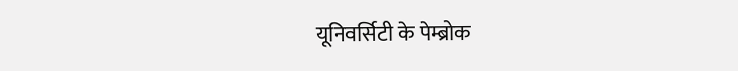यूनिवर्सिटी के पेम्ब्रोक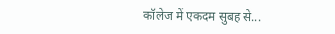कॉलेज में एकदम सुबह से...